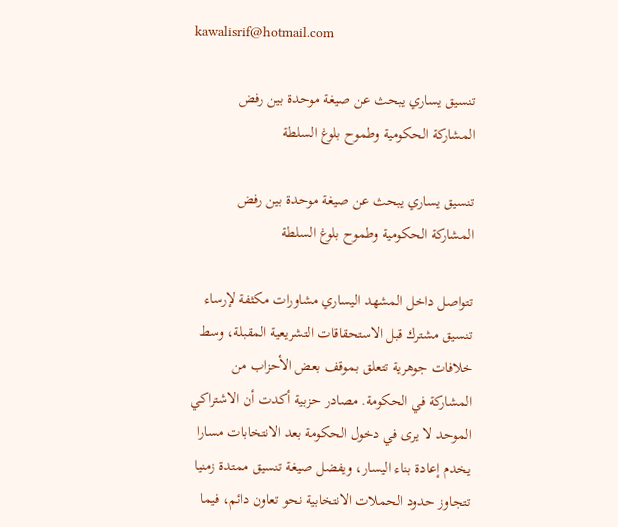kawalisrif@hotmail.com

تنسيق يساري يبحث عن صيغة موحدة بين رفض المشاركة الحكومية وطموح بلوغ السلطة

تنسيق يساري يبحث عن صيغة موحدة بين رفض المشاركة الحكومية وطموح بلوغ السلطة

تتواصل داخل المشهد اليساري مشاورات مكثفة لإرساء تنسيق مشترك قبل الاستحقاقات التشريعية المقبلة، وسط خلافات جوهرية تتعلق بموقف بعض الأحزاب من المشاركة في الحكومة. مصادر حزبية أكدت أن الاشتراكي الموحد لا يرى في دخول الحكومة بعد الانتخابات مسارا يخدم إعادة بناء اليسار، ويفضل صيغة تنسيق ممتدة زمنيا تتجاوز حدود الحملات الانتخابية نحو تعاون دائم، فيما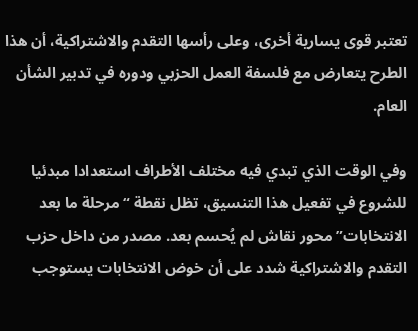تعتبر قوى يسارية أخرى، وعلى رأسها التقدم والاشتراكية، أن هذا الطرح يتعارض مع فلسفة العمل الحزبي ودوره في تدبير الشأن العام.

وفي الوقت الذي تبدي فيه مختلف الأطراف استعدادا مبدئيا للشروع في تفعيل هذا التنسيق، تظل نقطة “مرحلة ما بعد الانتخابات” محور نقاش لم يُحسم بعد. مصدر من داخل حزب التقدم والاشتراكية شدد على أن خوض الانتخابات يستوجب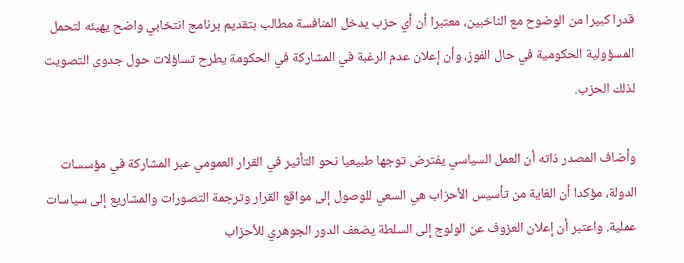قدرا كبيرا من الوضوح مع الناخبين، معتبرا أن أي حزب يدخل المنافسة مطالب بتقديم برنامج انتخابي واضح يهيئه لتحمل المسؤولية الحكومية في حال الفوز، وأن إعلان عدم الرغبة في المشاركة في الحكومة يطرح تساؤلات حول جدوى التصويت لذلك الحزب.

وأضاف المصدر ذاته أن العمل السياسي يفترض توجها طبيعيا نحو التأثير في القرار العمومي عبر المشاركة في مؤسسات الدولة، مؤكدا أن الغاية من تأسيس الأحزاب هي السعي للوصول إلى مواقع القرار وترجمة التصورات والمشاريع إلى سياسات عملية. واعتبر أن إعلان العزوف عن الولوج إلى السلطة يضعف الدور الجوهري للأحزاب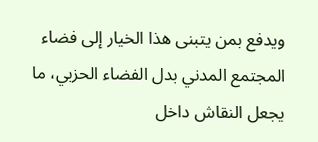ويدفع بمن يتبنى هذا الخيار إلى فضاء المجتمع المدني بدل الفضاء الحزبي، ما يجعل النقاش داخل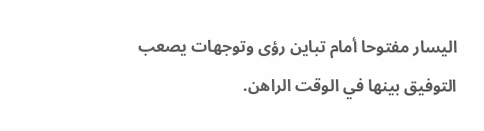اليسار مفتوحا أمام تباين رؤى وتوجهات يصعب التوفيق بينها في الوقت الراهن.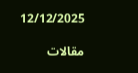12/12/2025

مقالات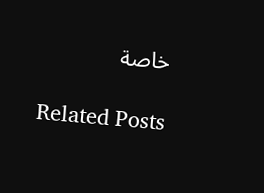خاصة

Related Posts